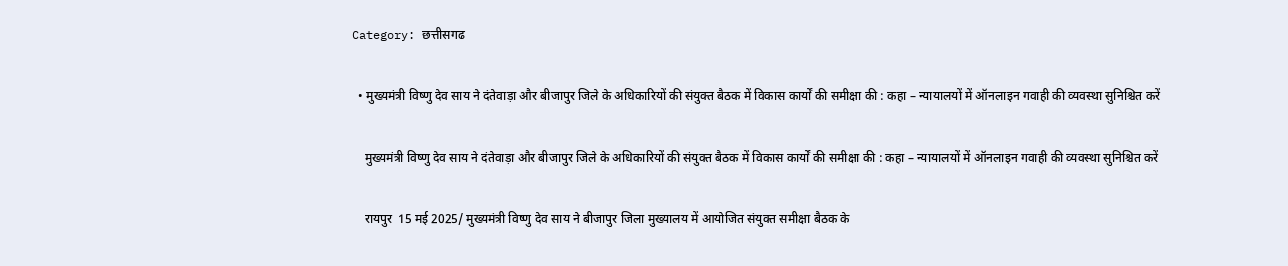Category: छत्तीसगढ

  • मुख्यमंत्री विष्णु देव साय ने दंतेवाड़ा और बीजापुर जिले के अधिकारियों की संयुक्त बैठक में विकास कार्यों की समीक्षा की : कहा – न्यायालयों में ऑनलाइन गवाही की व्यवस्था सुनिश्चित करें

    मुख्यमंत्री विष्णु देव साय ने दंतेवाड़ा और बीजापुर जिले के अधिकारियों की संयुक्त बैठक में विकास कार्यों की समीक्षा की : कहा – न्यायालयों में ऑनलाइन गवाही की व्यवस्था सुनिश्चित करें

    रायपुर  15 मई 2025/ मुख्यमंत्री विष्णु देव साय ने बीजापुर जिला मुख्यालय में आयोजित संयुक्त समीक्षा बैठक के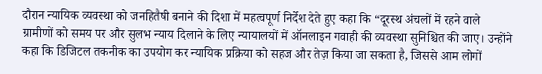दौरान न्यायिक व्यवस्था को जनहितैषी बनाने की दिशा में महत्वपूर्ण निर्देश देते हुए कहा कि “दूरस्थ अंचलों में रहने वाले ग्रामीणों को समय पर और सुलभ न्याय दिलाने के लिए न्यायालयों में ऑनलाइन गवाही की व्यवस्था सुनिश्चित की जाए। उन्होंने कहा कि डिजिटल तकनीक का उपयोग कर न्यायिक प्रक्रिया को सहज और तेज़ किया जा सकता है, जिससे आम लोगों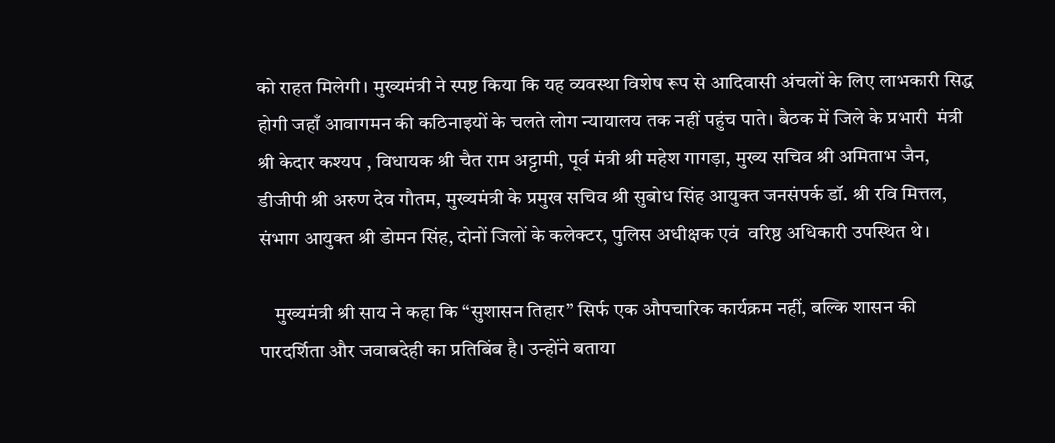को राहत मिलेगी। मुख्यमंत्री ने स्पष्ट किया कि यह व्यवस्था विशेष रूप से आदिवासी अंचलों के लिए लाभकारी सिद्ध होगी जहाँ आवागमन की कठिनाइयों के चलते लोग न्यायालय तक नहीं पहुंच पाते। बैठक में जिले के प्रभारी  मंत्री श्री केदार कश्यप , विधायक श्री चैत राम अट्टामी, पूर्व मंत्री श्री महेश गागड़ा, मुख्य सचिव श्री अमिताभ जैन, डीजीपी श्री अरुण देव गौतम, मुख्यमंत्री के प्रमुख सचिव श्री सुबोध सिंह आयुक्त जनसंपर्क डॉ. श्री रवि मित्तल, संभाग आयुक्त श्री डोमन सिंह, दोनों जिलों के कलेक्टर, पुलिस अधीक्षक एवं  वरिष्ठ अधिकारी उपस्थित थे।

    मुख्यमंत्री श्री साय ने कहा कि “सुशासन तिहार” सिर्फ एक औपचारिक कार्यक्रम नहीं, बल्कि शासन की पारदर्शिता और जवाबदेही का प्रतिबिंब है। उन्होंने बताया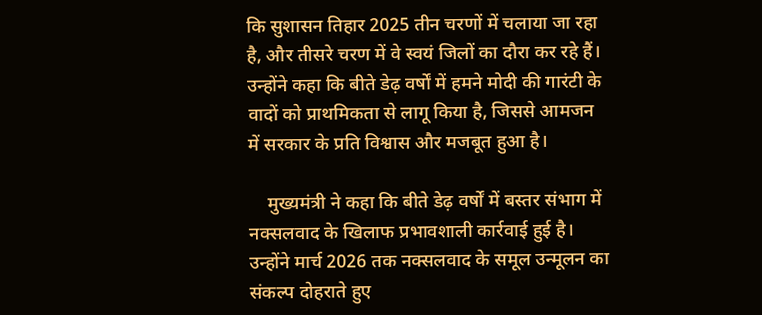कि सुशासन तिहार 2025 तीन चरणों में चलाया जा रहा है, और तीसरे चरण में वे स्वयं जिलों का दौरा कर रहे हैं। उन्होंने कहा कि बीते डेढ़ वर्षों में हमने मोदी की गारंटी के वादों को प्राथमिकता से लागू किया है, जिससे आमजन में सरकार के प्रति विश्वास और मजबूत हुआ है।

    मुख्यमंत्री ने कहा कि बीते डेढ़ वर्षों में बस्तर संभाग में नक्सलवाद के खिलाफ प्रभावशाली कार्रवाई हुई है। उन्होंने मार्च 2026 तक नक्सलवाद के समूल उन्मूलन का संकल्प दोहराते हुए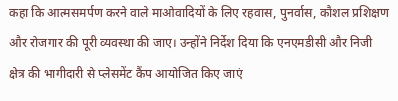कहा कि आत्मसमर्पण करने वाले माओवादियों के लिए रहवास, पुनर्वास, कौशल प्रशिक्षण और रोजगार की पूरी व्यवस्था की जाए। उन्होंने निर्देश दिया कि एनएमडीसी और निजी क्षेत्र की भागीदारी से प्लेसमेंट कैंप आयोजित किए जाएं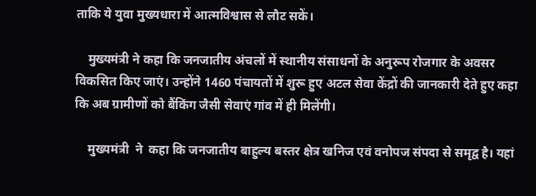ताकि ये युवा मुख्यधारा में आत्मविश्वास से लौट सकें।

    मुख्यमंत्री ने कहा कि जनजातीय अंचलों में स्थानीय संसाधनों के अनुरूप रोजगार के अवसर विकसित किए जाएं। उन्होंने 1460 पंचायतों में शुरू हुए अटल सेवा केंद्रों की जानकारी देते हुए कहा कि अब ग्रामीणों को बैंकिंग जैसी सेवाएं गांव में ही मिलेंगी।

    मुख्यमंत्री  ने  कहा कि जनजातीय बाहुल्य बस्तर क्षेत्र खनिज एवं वनोपज संपदा से समृद्व है। यहां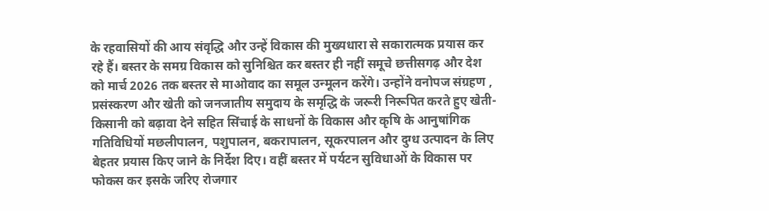के रहवासियों की आय संवृद्धि और उन्हें विकास की मुख्यधारा से सकारात्मक प्रयास कर रहे हैं। बस्तर के समग्र विकास को सुनिश्चित कर बस्तर ही नहीं समूचे छत्तीसगढ़ और देश को मार्च 2026 तक बस्तर से माओवाद का समूल उन्मूलन करेंगे। उन्होंने वनोपज संग्रहण , प्रसंस्करण और खेती को जनजातीय समुदाय के समृद्धि के जरूरी निरूपित करते हुए खेती-किसानी को बढ़ावा देने सहित सिंचाई के साधनों के विकास और कृषि के आनुषांगिक गतिविधियों मछलीपालन, पशुपालन, बकरापालन, सूकरपालन और दुग्ध उत्पादन के लिए बेहतर प्रयास किए जाने के निर्देश दिए। वहीं बस्तर में पर्यटन सुविधाओं के विकास पर फोकस कर इसके जरिए रोजगार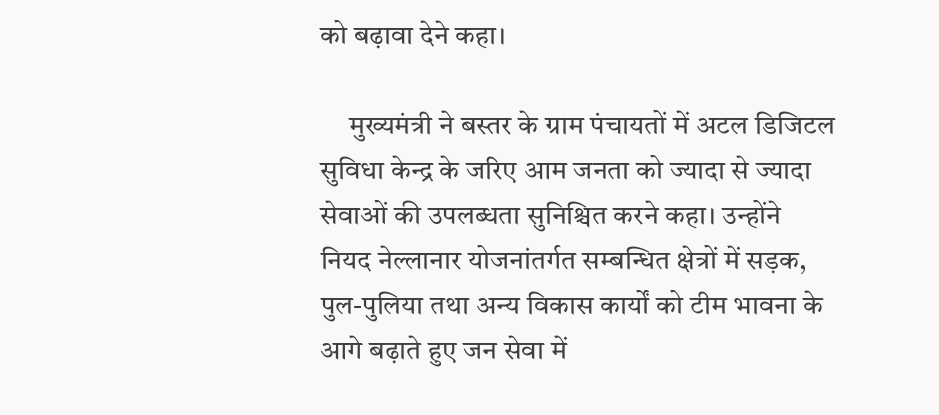को बढ़ावा देने कहा।

     मुख्यमंत्री ने बस्तर के ग्राम पंचायतों में अटल डिजिटल सुविधा केन्द्र के जरिए आम जनता को ज्यादा से ज्यादा सेवाओं की उपलब्धता सुनिश्चित करने कहा। उन्होंने नियद नेल्लानार योजनांतर्गत सम्बन्धित क्षेत्रों में सड़क, पुल-पुलिया तथा अन्य विकास कार्यों को टीम भावना के आगे बढ़ाते हुए जन सेवा में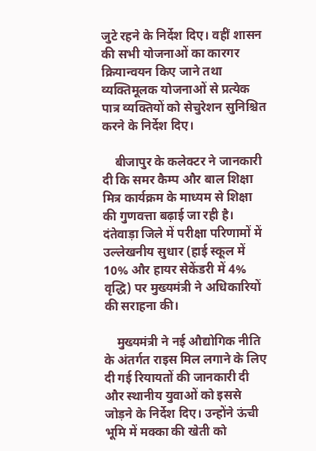जुटे रहने के निर्देश दिए। वहीं शासन की सभी योजनाओं का कारगर क्रियान्वयन किए जाने तथा व्यक्तिमूलक योजनाओं से प्रत्येक पात्र व्यक्तियों को सेचुरेशन सुनिश्चित करने के निर्देश दिए।

    बीजापुर के कलेक्टर ने जानकारी दी कि समर कैम्प और बाल शिक्षा मित्र कार्यक्रम के माध्यम से शिक्षा की गुणवत्ता बढ़ाई जा रही है। दंतेवाड़ा जिले में परीक्षा परिणामों में उल्लेखनीय सुधार (हाई स्कूल में 10% और हायर सेकेंडरी में 4% वृद्धि) पर मुख्यमंत्री ने अधिकारियों की सराहना की।

    मुख्यमंत्री ने नई औद्योगिक नीति के अंतर्गत राइस मिल लगाने के लिए दी गई रियायतों की जानकारी दी और स्थानीय युवाओं को इससे जोड़ने के निर्देश दिए। उन्होंने ऊंची भूमि में मक्का की खेती को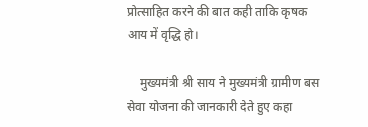प्रोत्साहित करने की बात कही ताकि कृषक आय में वृद्धि हो।

    मुख्यमंत्री श्री साय ने मुख्यमंत्री ग्रामीण बस सेवा योजना की जानकारी देते हुए कहा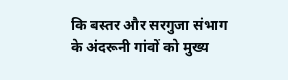कि बस्तर और सरगुजा संभाग के अंदरूनी गांवों को मुख्य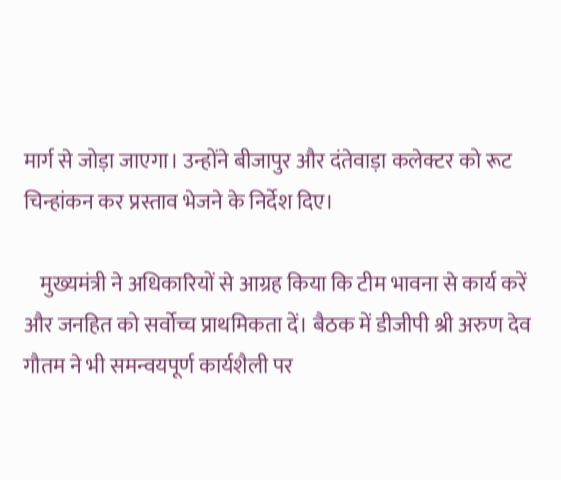मार्ग से जोड़ा जाएगा। उन्होंने बीजापुर और दंतेवाड़ा कलेक्टर को रूट चिन्हांकन कर प्रस्ताव भेजने के निर्देश दिए।

    मुख्यमंत्री ने अधिकारियों से आग्रह किया कि टीम भावना से कार्य करें और जनहित को सर्वोच्च प्राथमिकता दें। बैठक में डीजीपी श्री अरुण देव गौतम ने भी समन्वयपूर्ण कार्यशैली पर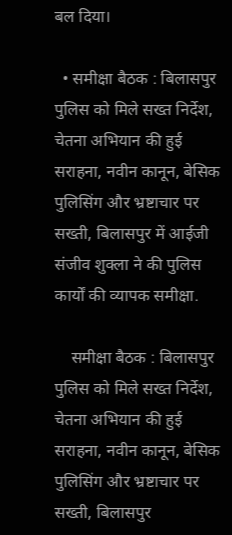बल दिया।

  • समीक्षा बैठक : बिलासपुर पुलिस को मिले सख्त निर्देश, चेतना अभियान की हुई सराहना, नवीन कानून, बेसिक पुलिसिंग और भ्रष्टाचार पर सख्ती, बिलासपुर में आईजी संजीव शुक्ला ने की पुलिस कार्यों की व्यापक समीक्षा.

    समीक्षा बैठक : बिलासपुर पुलिस को मिले सख्त निर्देश, चेतना अभियान की हुई सराहना, नवीन कानून, बेसिक पुलिसिंग और भ्रष्टाचार पर सख्ती, बिलासपुर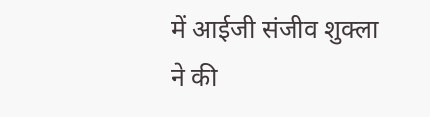में आईजी संजीव शुक्ला ने की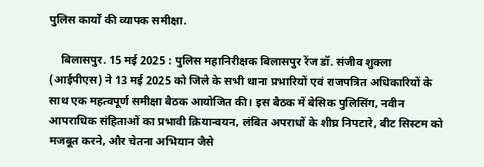पुलिस कार्यों की व्यापक समीक्षा.

    बिलासपुर. 15 मई 2025 : पुलिस महानिरीक्षक बिलासपुर रेंज डॉ. संजीव शुक्ला (आईपीएस) ने 13 मई 2025 को जिले के सभी थाना प्रभारियों एवं राजपत्रित अधिकारियों के साथ एक महत्वपूर्ण समीक्षा बैठक आयोजित की। इस बैठक में बेसिक पुलिसिंग, नवीन आपराधिक संहिताओं का प्रभावी क्रियान्वयन, लंबित अपराधों के शीघ्र निपटारे, बीट सिस्टम को मजबूत करने, और चेतना अभियान जैसे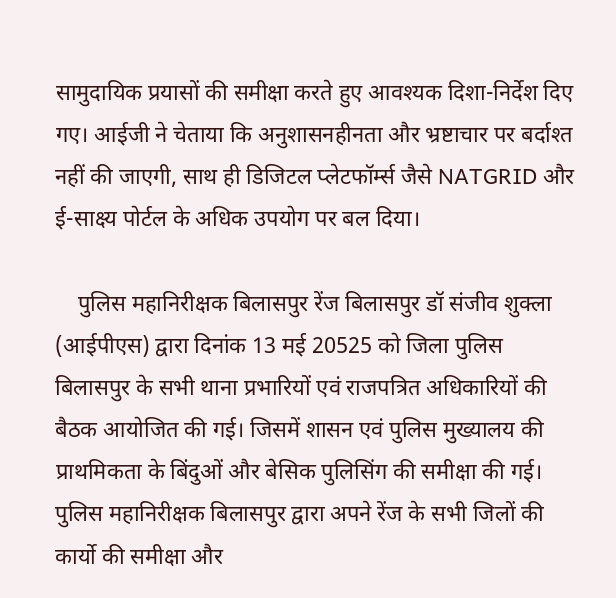सामुदायिक प्रयासों की समीक्षा करते हुए आवश्यक दिशा-निर्देश दिए गए। आईजी ने चेताया कि अनुशासनहीनता और भ्रष्टाचार पर बर्दाश्त नहीं की जाएगी, साथ ही डिजिटल प्लेटफॉर्म्स जैसे NATGRID और ई-साक्ष्य पोर्टल के अधिक उपयोग पर बल दिया।

    पुलिस महानिरीक्षक बिलासपुर रेंज बिलासपुर डॉ संजीव शुक्ला (आईपीएस) द्वारा दिनांक 13 मई 20525 को जिला पुलिस बिलासपुर के सभी थाना प्रभारियों एवं राजपत्रित अधिकारियों की बैठक आयोजित की गई। जिसमें शासन एवं पुलिस मुख्यालय की प्राथमिकता के बिंदुओं और बेसिक पुलिसिंग की समीक्षा की गई। पुलिस महानिरीक्षक बिलासपुर द्वारा अपने रेंज के सभी जिलों की कार्यो की समीक्षा और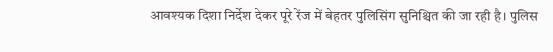आवश्यक दिशा निर्देश देकर पूरे रेंज में बेहतर पुलिसिंग सुनिश्चित की जा रही है। पुलिस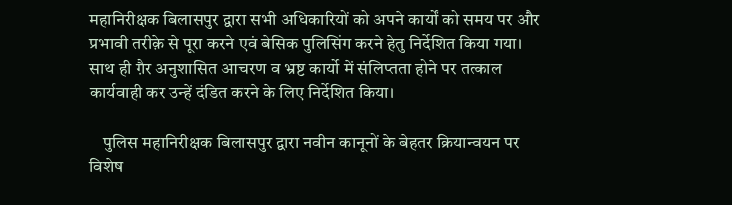महानिरीक्षक बिलासपुर द्वारा सभी अधिकारियों को अपने कार्यों को समय पर और प्रभावी तरीक़े से पूरा करने एवं बेसिक पुलिसिंग करने हेतु निर्देशित किया गया। साथ ही ग़ैर अनुशासित आचरण व भ्रष्ट कार्यो में संलिप्तता होने पर तत्काल कार्यवाही कर उन्हें दंडित करने के लिए निर्देशित किया।

    पुलिस महानिरीक्षक बिलासपुर द्वारा नवीन कानूनों के बेहतर क्रियान्वयन पर विशेष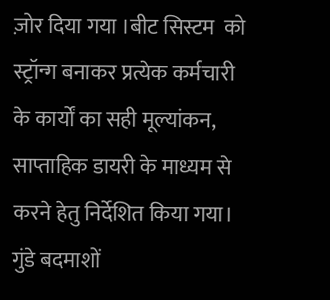ज़ोर दिया गया ।बीट सिस्टम  को स्ट्रॉन्ग बनाकर प्रत्येक कर्मचारी के कार्यों का सही मूल्यांकन, साप्ताहिक डायरी के माध्यम से करने हेतु निर्देशित किया गया। गुंडे बदमाशों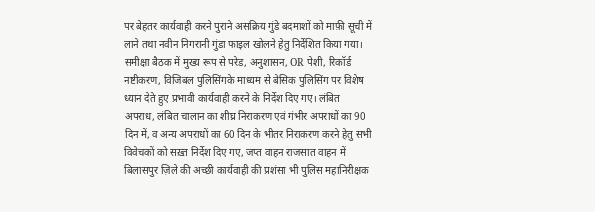पर बेहतर कार्यवाही करने पुराने असक्रिय गुंडे बदमाशों को माफ़ी सूची में लाने तथा नवीन निगरानी गुंडा फाइल खोलने हेतु निर्देशित किया गया। समीक्षा बैठक में मुख्य रूप से परेड, अनुशासन, OR पेशी, रिकॉर्ड नष्टीकरण, विजिबल पुलिसिंगके माध्यम से बेसिक पुलिसिंग पर विशेष ध्यान देते हुए प्रभावी कार्यवाही करने के निर्देश दिए गए। लंबित अपराध, लंबित चालान का शीघ्र निराकरण एवं गंभीर अपराधों का 90 दिन में, व अन्य अपराधों का 60 दिन के भीतर निराकरण करने हेतु सभी विवेचकों को सख़्त निर्देश दिए गए, जप्त वाहन राजसात वाहन में बिलासपुर ज़िले की अच्छी कार्यवाही की प्रशंसा भी पुलिस महानिरीक्षक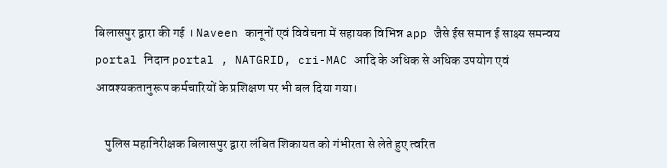बिलासपुर द्वारा की गई । Naveen कानूनों एवं विवेचना में सहायक विभिन्न app जैसे ईस समान ई साक्ष्य समन्वय portal निदान portal , NATGRID, cri-MAC आदि के अधिक से अधिक उपयोग एवं आवश्यकतानुरूप कर्मचारियों के प्रशिक्षण पर भी बल दिया गया।

    पुलिस महानिरीक्षक बिलासपुर द्वारा लंबित शिकायत को गंभीरता से लेते हुए त्वरित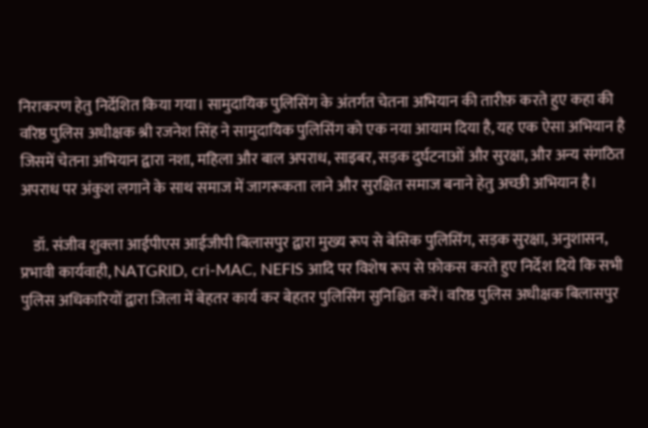निराकरण हेतु निर्देशित किया गया। सामुदायिक पुलिसिंग के अंतर्गत चेतना अभियान की तारीफ़ करते हुए कहा की वरिष्ठ पुलिस अधीक्षक श्री रजनेश सिंह ने सामुदायिक पुलिसिंग को एक नया आयाम दिया है, यह एक ऐसा अभियान है जिसमें चेतना अभियान द्वारा नशा, महिला और बाल अपराध, साइबर, सड़क दुर्घटनाओं और सुरक्षा, और अन्य संगठित अपराध पर अंकुश लगाने के साथ समाज में जागरूकता लाने और सुरक्षित समाज बनाने हेतु अच्छी अभियान है।

    डॉ. संजीव शुक्ला आईपीएस आईजीपी बिलासपुर द्वारा मुख्य रूप से बेसिक पुलिसिंग, सड़क सुरक्षा, अनुशासन, प्रभावी कार्यवाही, NATGRID, cri-MAC, NEFIS आदि पर विशेष रूप से फ़ोकस करते हुए निर्देश दिये कि सभी पुलिस अधिकारियों द्वारा जिला में बेहतर कार्य कर बेहतर पुलिसिंग सुनिश्चित करें। वरिष्ठ पुलिस अधीक्षक बिलासपुर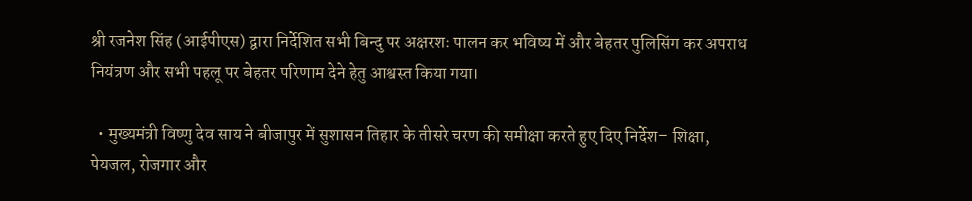श्री रजनेश सिंह (आईपीएस) द्वारा निर्देशित सभी बिन्दु पर अक्षरशः पालन कर भविष्य में और बेहतर पुलिसिंग कर अपराध नियंत्रण और सभी पहलू पर बेहतर परिणाम देने हेतु आश्वस्त किया गया।

  • मुख्यमंत्री विष्णु देव साय ने बीजापुर में सुशासन तिहार के तीसरे चरण की समीक्षा करते हुए दिए निर्देश– शिक्षा, पेयजल, रोजगार और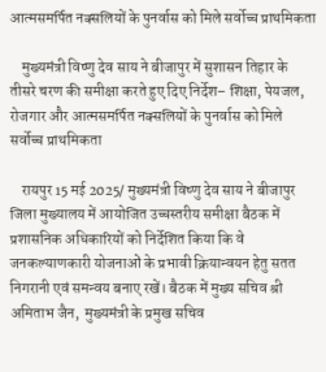आत्मसमर्पित नक्सलियों के पुनर्वास को मिले सर्वोच्च प्राथमिकता

    मुख्यमंत्री विष्णु देव साय ने बीजापुर में सुशासन तिहार के तीसरे चरण की समीक्षा करते हुए दिए निर्देश– शिक्षा, पेयजल, रोजगार और आत्मसमर्पित नक्सलियों के पुनर्वास को मिले सर्वोच्च प्राथमिकता

    रायपुर 15 मई 2025/ मुख्यमंत्री विष्णु देव साय ने बीजापुर जिला मुख्यालय में आयोजित उच्चस्तरीय समीक्षा बैठक में प्रशासनिक अधिकारियों को निर्देशित किया कि वे जनकल्याणकारी योजनाओं के प्रभावी क्रियान्वयन हेतु सतत निगरानी एवं समन्वय बनाए रखें। बैठक में मुख्य सचिव श्री अमिताभ जैन,  मुख्यमंत्री के प्रमुख सचिव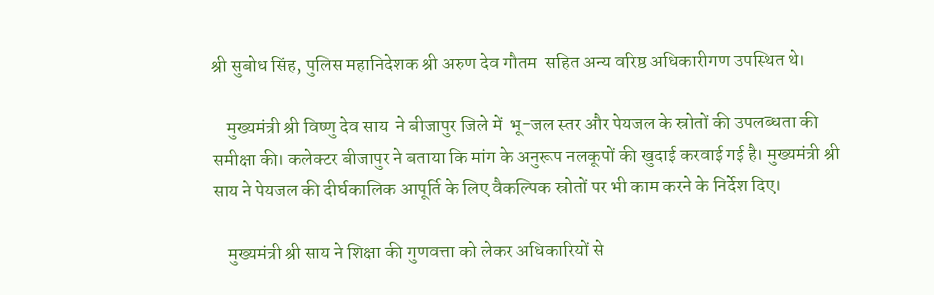श्री सुबोध सिंह, पुलिस महानिदेशक श्री अरुण देव गौतम  सहित अन्य वरिष्ठ अधिकारीगण उपस्थित थे।

    मुख्यमंत्री श्री विष्णु देव साय  ने बीजापुर जिले में  भू-जल स्तर और पेयजल के स्रोतों की उपलब्धता की समीक्षा की। कलेक्टर बीजापुर ने बताया कि मांग के अनुरूप नलकूपों की खुदाई करवाई गई है। मुख्यमंत्री श्री साय ने पेयजल की दीर्घकालिक आपूर्ति के लिए वैकल्पिक स्रोतों पर भी काम करने के निर्देश दिए।

    मुख्यमंत्री श्री साय ने शिक्षा की गुणवत्ता को लेकर अधिकारियों से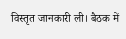विस्तृत जानकारी ली। बैठक में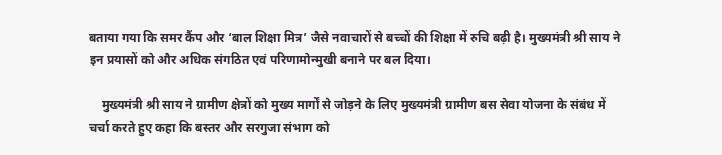बताया गया कि समर कैंप और ‘बाल शिक्षा मित्र’ जैसे नवाचारों से बच्चों की शिक्षा में रुचि बढ़ी है। मुख्यमंत्री श्री साय ने इन प्रयासों को और अधिक संगठित एवं परिणामोन्मुखी बनाने पर बल दिया।

    मुख्यमंत्री श्री साय ने ग्रामीण क्षेत्रों को मुख्य मार्गों से जोड़ने के लिए मुख्यमंत्री ग्रामीण बस सेवा योजना के संबंध में चर्चा करते हुए कहा कि बस्तर और सरगुजा संभाग को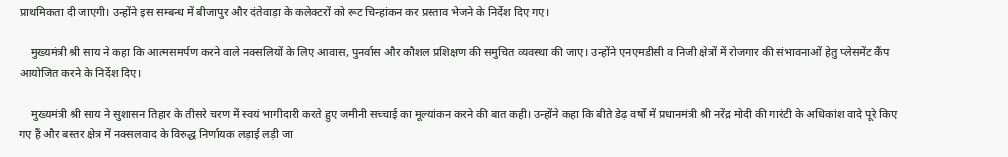प्राथमिकता दी जाएगी। उन्होंने इस सम्बन्ध में बीजापुर और दंतेवाड़ा के कलेक्टरों को रूट चिन्हांकन कर प्रस्ताव भेजने के निर्देश दिए गए।

    मुख्यमंत्री श्री साय ने कहा कि आत्मसमर्पण करने वाले नक्सलियों के लिए आवास, पुनर्वास और कौशल प्रशिक्षण की समुचित व्यवस्था की जाए। उन्होंने एनएमडीसी व निजी क्षेत्रों में रोजगार की संभावनाओं हेतु प्लेसमेंट कैंप आयोजित करने के निर्देश दिए।

    मुख्यमंत्री श्री साय ने सुशासन तिहार के तीसरे चरण में स्वयं भागीदारी करते हुए जमीनी सच्चाई का मूल्यांकन करने की बात कही। उन्होंने कहा कि बीते डेढ़ वर्षों में प्रधानमंत्री श्री नरेंद्र मोदी की गारंटी के अधिकांश वादे पूरे किए गए हैं और बस्तर क्षेत्र में नक्सलवाद के विरुद्ध निर्णायक लड़ाई लड़ी जा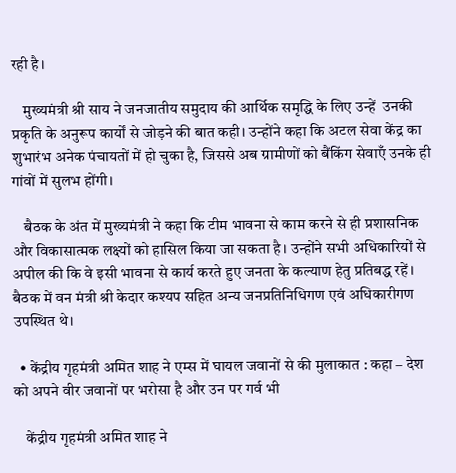रही है।

    मुख्यमंत्री श्री साय ने जनजातीय समुदाय की आर्थिक समृद्धि के लिए उन्हें  उनकी प्रकृति के अनुरूप कार्यों से जोड़ने की बात कही। उन्होंने कहा कि अटल सेवा केंद्र का शुभारंभ अनेक पंचायतों में हो चुका है, जिससे अब ग्रामीणों को बैंकिंग सेवाएँ उनके ही गांवों में सुलभ होंगी।

    बैठक के अंत में मुख्यमंत्री ने कहा कि टीम भावना से काम करने से ही प्रशासनिक और विकासात्मक लक्ष्यों को हासिल किया जा सकता है। उन्होंने सभी अधिकारियों से अपील की कि वे इसी भावना से कार्य करते हुए जनता के कल्याण हेतु प्रतिबद्ध रहें। बैठक में वन मंत्री श्री केदार कश्यप सहित अन्य जनप्रतिनिधिगण एवं अधिकारीगण उपस्थित थे।

  • केंद्रीय गृहमंत्री अमित शाह ने एम्स में घायल जवानों से की मुलाकात : कहा – देश को अपने वीर जवानों पर भरोसा है और उन पर गर्व भी

    केंद्रीय गृहमंत्री अमित शाह ने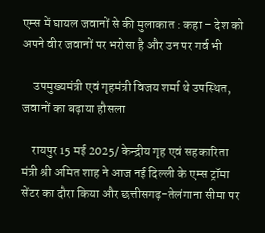एम्स में घायल जवानों से की मुलाकात : कहा – देश को अपने वीर जवानों पर भरोसा है और उन पर गर्व भी

    उपमुख्यमंत्री एवं गृहमंत्री विजय शर्मा थे उपस्थित, जवानों का बढ़ाया हौसला

    रायपुर 15 मई 2025/ केन्द्रीय गृह एवं सहकारिता मंत्री श्री अमित शाह ने आज नई दिल्ली के एम्स ट्रॉमा सेंटर का दौरा किया और छत्तीसगढ़-तेलंगाना सीमा पर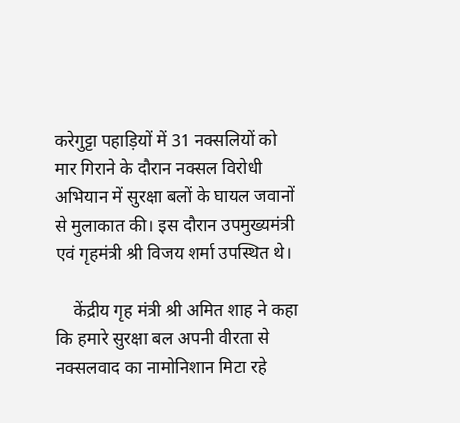करेगुट्टा पहाड़ियों में 31 नक्सलियों को मार गिराने के दौरान नक्सल विरोधी अभियान में सुरक्षा बलों के घायल जवानों से मुलाकात की। इस दौरान उपमुख्यमंत्री एवं गृहमंत्री श्री विजय शर्मा उपस्थित थे।

    केंद्रीय गृह मंत्री श्री अमित शाह ने कहा कि हमारे सुरक्षा बल अपनी वीरता से नक्सलवाद का नामोनिशान मिटा रहे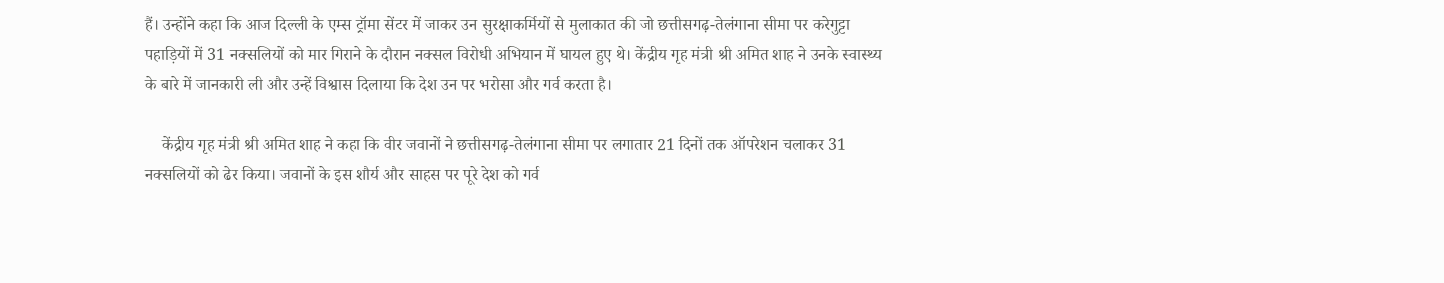हैं। उन्होंने कहा कि आज दिल्ली के एम्स ट्रॉमा सेंटर में जाकर उन सुरक्षाकर्मियों से मुलाकात की जो छत्तीसगढ़-तेलंगाना सीमा पर करेगुट्टा पहाड़ियों में 31 नक्सलियों को मार गिराने के दौरान नक्सल विरोधी अभियान में घायल हुए थे। केंद्रीय गृह मंत्री श्री अमित शाह ने उनके स्वास्थ्य के बारे में जानकारी ली और उन्हें विश्वास दिलाया कि देश उन पर भरोसा और गर्व करता है।

    केंद्रीय गृह मंत्री श्री अमित शाह ने कहा कि वीर जवानों ने छत्तीसगढ़-तेलंगाना सीमा पर लगातार 21 दिनों तक ऑपरेशन चलाकर 31 नक्सलियों को ढेर किया। जवानों के इस शौर्य और साहस पर पूरे देश को गर्व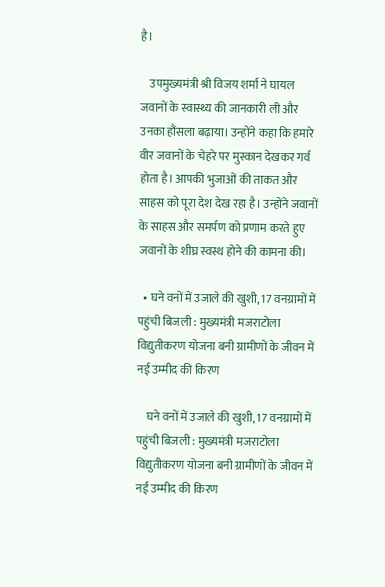है।

    उपमुख्यमंत्री श्री विजय शर्मा ने घायल जवानों के स्वास्थ्य की जानकारी ली और उनका हौंसला बढ़ाया। उन्होंने कहा कि हमारे वीर जवानों के चेहरे पर मुस्कान देखकर गर्व होता है। आपकी भुजाओं की ताकत और साहस को पूरा देश देख रहा है। उन्होंने जवानों के साहस और समर्पण को प्रणाम करते हुए जवानों के शीघ्र स्वस्थ होने की कामना की।

  • घने वनों में उजाले की खुशी, 17 वनग्रामों में पहुंची बिजली : मुख्यमंत्री मजराटोला विद्युतीकरण योजना बनी ग्रामीणों के जीवन में नई उम्मीद की किरण

    घने वनों में उजाले की खुशी, 17 वनग्रामों में पहुंची बिजली : मुख्यमंत्री मजराटोला विद्युतीकरण योजना बनी ग्रामीणों के जीवन में नई उम्मीद की किरण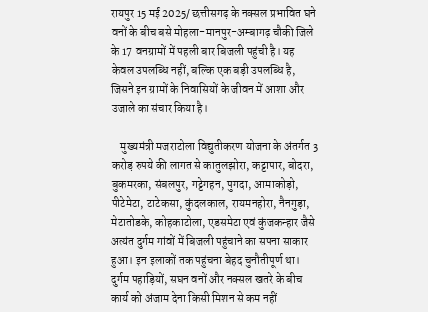रायपुर 15 मई 2025/ छत्तीसगढ़ के नक्सल प्रभावित घने वनों के बीच बसे मोहला-मानपुर-अम्बागढ़ चौकी जिले के 17 वनग्रामों में पहली बार बिजली पहुंची है। यह केवल उपलब्धि नहीं, बल्कि एक बड़ी उपलब्धि है, जिसने इन ग्रामों के निवासियों के जीवन में आशा और उजाले का संचार किया है।

    मुख्यमंत्री मजराटोला विद्युतीकरण योजना के अंतर्गत 3 करोड़ रुपये की लागत से कातुलझोरा, कट्टापार, बोदरा, बुकमरका, संबलपुर, गट्टेगहन, पुगदा, आमाकोड़ो, पीटेमेटा, टाटेकसा, कुंदलकाल, रायमनहोरा, नैनगुड़ा, मेटातोडके, कोहकाटोला, एडसमेटा एवं कुंजकन्हार जैसे अत्यंत दुर्गम गांवों में बिजली पहुंचाने का सपना साकार हुआ। इन इलाकों तक पहुंचना बेहद चुनौतीपूर्ण था। दुर्गम पहाड़ियों, सघन वनों और नक्सल खतरे के बीच कार्य को अंजाम देना किसी मिशन से कम नहीं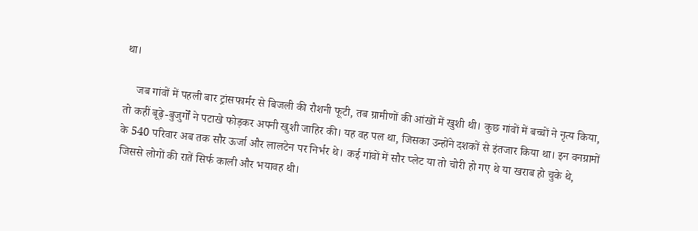था।

    जब गांवों में पहली बार ट्रांसफार्मर से बिजली की रौशनी फूटी, तब ग्रामीणों की आंखों में खुशी थी। कुछ गांवों में बच्चों ने नृत्य किया, तो कहीं बूढ़े-बुजुर्गों ने पटाखे फोड़कर अपनी खुशी जाहिर की। यह वह पल था, जिसका उन्होंने दशकों से इंतजार किया था। इन वनग्रामों के 540 परिवार अब तक सौर ऊर्जा और लालटेन पर निर्भर थे। कई गांवों में सौर प्लेट या तो चोरी हो गए थे या खराब हो चुके थे, जिससे लोगों की रातें सिर्फ काली और भयावह थी।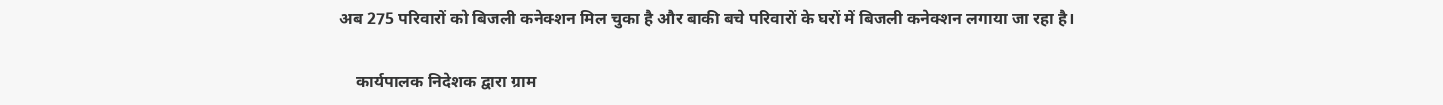अब 275 परिवारों को बिजली कनेक्शन मिल चुका है और बाकी बचे परिवारों के घरों में बिजली कनेक्शन लगाया जा रहा है।

    कार्यपालक निदेशक द्वारा ग्राम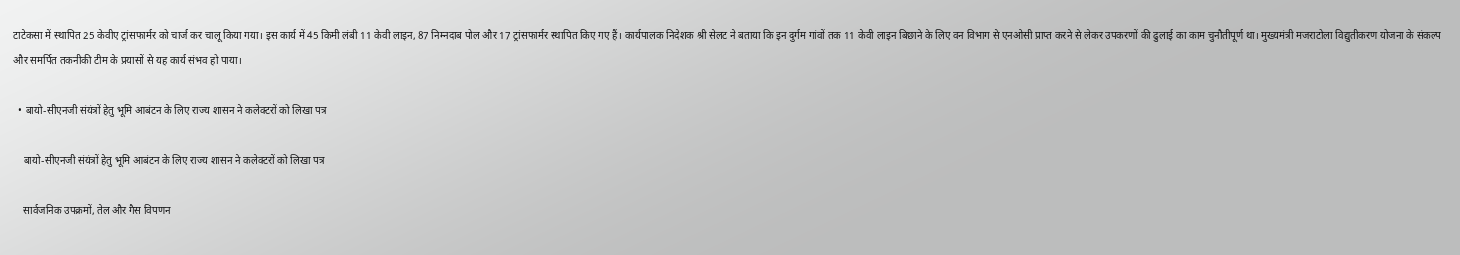टाटेकसा में स्थापित 25 केवीए ट्रांसफार्मर को चार्ज कर चालू किया गया। इस कार्य में 45 किमी लंबी 11 केवी लाइन, 87 निम्नदाब पोल और 17 ट्रांसफार्मर स्थापित किए गए हैं। कार्यपालक निदेशक श्री सेलट ने बताया कि इन दुर्गम गांवों तक 11 केवी लाइन बिछाने के लिए वन विभाग से एनओसी प्राप्त करने से लेकर उपकरणों की ढुलाई का काम चुनौतीपूर्ण था। मुख्यमंत्री मजराटोला विद्युतीकरण योजना के संकल्प और समर्पित तकनीकी टीम के प्रयासों से यह कार्य संभव हो पाया।

  • बायो-सीएनजी संयंत्रों हेतु भूमि आबंटन के लिए राज्य शासन ने कलेक्टरों को लिखा पत्र

    बायो-सीएनजी संयंत्रों हेतु भूमि आबंटन के लिए राज्य शासन ने कलेक्टरों को लिखा पत्र

    सार्वजनिक उपक्रमों, तेल और गैस विपणन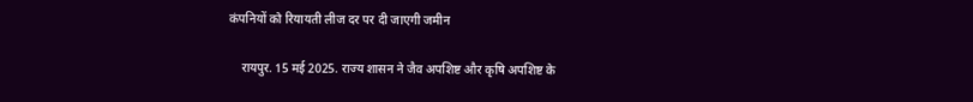कंपनियों को रियायती लीज दर पर दी जाएगी जमीन

    रायपुर. 15 मई 2025. राज्य शासन ने जैव अपशिष्ट और कृषि अपशिष्ट के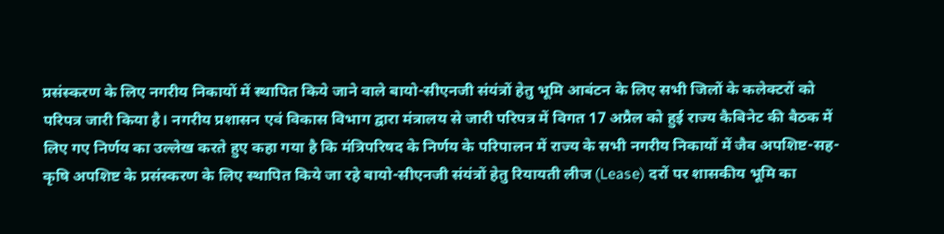प्रसंस्करण के लिए नगरीय निकायों में स्थापित किये जाने वाले बायो-सीएनजी संयंत्रों हेतु भूमि आबंटन के लिए सभी जिलों के कलेक्टरों को परिपत्र जारी किया है। नगरीय प्रशासन एवं विकास विभाग द्वारा मंत्रालय से जारी परिपत्र में विगत 17 अप्रैल को हुई राज्य कैबिनेट की बैठक में लिए गए निर्णय का उल्लेख करते हुए कहा गया है कि मंत्रिपरिषद के निर्णय के परिपालन में राज्य के सभी नगरीय निकायों में जैव अपशिष्ट-सह-कृषि अपशिष्ट के प्रसंस्करण के लिए स्थापित किये जा रहे बायो-सीएनजी संयंत्रों हेतु रियायती लीज (Lease) दरों पर शासकीय भूमि का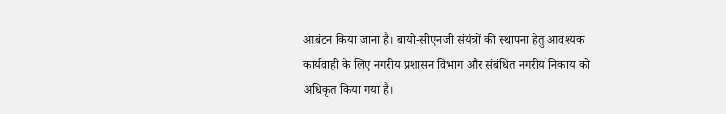आबंटन किया जाना है। बायो-सीएनजी संयंत्रों की स्थापना हेतु आवश्यक कार्यवाही के लिए नगरीय प्रशासन विभाग और संबंधित नगरीय निकाय को अधिकृत किया गया है।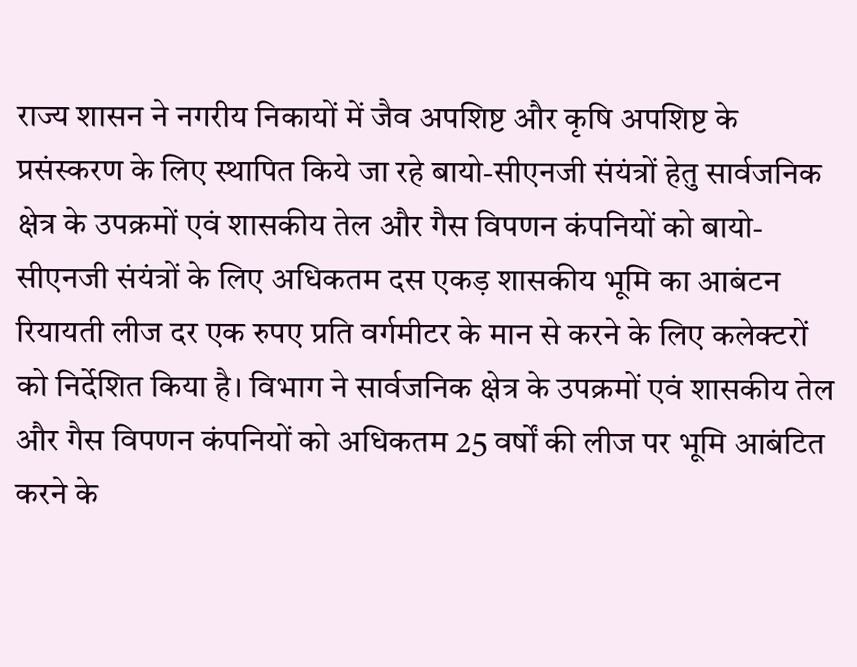राज्य शासन ने नगरीय निकायों में जैव अपशिष्ट और कृषि अपशिष्ट के प्रसंस्करण के लिए स्थापित किये जा रहे बायो-सीएनजी संयंत्रों हेतु सार्वजनिक क्षेत्र के उपक्रमों एवं शासकीय तेल और गैस विपणन कंपनियों को बायो-सीएनजी संयंत्रों के लिए अधिकतम दस एकड़ शासकीय भूमि का आबंटन रियायती लीज दर एक रुपए प्रति वर्गमीटर के मान से करने के लिए कलेक्टरों को निर्देशित किया है। विभाग ने सार्वजनिक क्षेत्र के उपक्रमों एवं शासकीय तेल और गैस विपणन कंपनियों को अधिकतम 25 वर्षों की लीज पर भूमि आबंटित करने के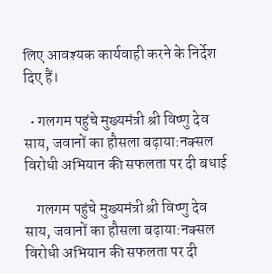लिए आवश्यक कार्यवाही करने के निर्देश दिए हैं।

  • गलगम पहुंचे मुख्यमंत्री श्री विष्णु देव साय, जवानों का हौसला बढ़ाया:नक्सल विरोधी अभियान की सफलता पर दी बधाई

    गलगम पहुंचे मुख्यमंत्री श्री विष्णु देव साय, जवानों का हौसला बढ़ाया:नक्सल विरोधी अभियान की सफलता पर दी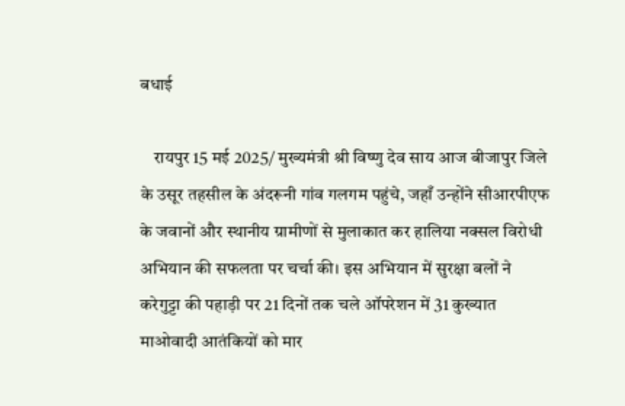बधाई

    रायपुर 15 मई 2025/ मुख्यमंत्री श्री विष्णु देव साय आज बीजापुर जिले के उसूर तहसील के अंदरूनी गांव गलगम पहुंचे, जहाँ उन्होंने सीआरपीएफ के जवानों और स्थानीय ग्रामीणों से मुलाकात कर हालिया नक्सल विरोधी अभियान की सफलता पर चर्चा की। इस अभियान में सुरक्षा बलों ने करेगुट्टा की पहाड़ी पर 21 दिनों तक चले ऑपरेशन में 31 कुख्यात माओवादी आतंकियों को मार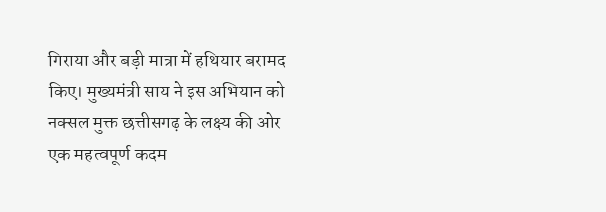गिराया और बड़ी मात्रा में हथियार बरामद किए। मुख्यमंत्री साय ने इस अभियान को नक्सल मुक्त छत्तीसगढ़ के लक्ष्य की ओर एक महत्वपूर्ण कदम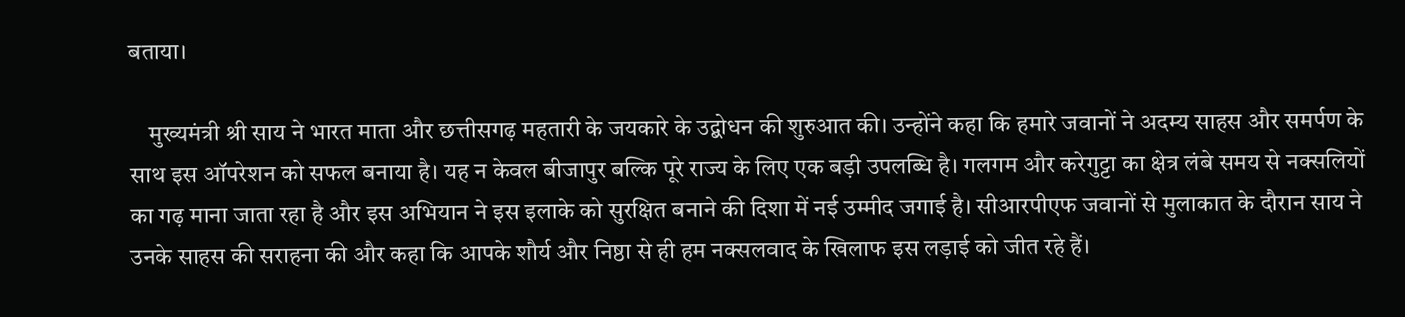बताया।

    मुख्यमंत्री श्री साय ने भारत माता और छत्तीसगढ़ महतारी के जयकारे के उद्बोधन की शुरुआत की। उन्होंने कहा कि हमारे जवानों ने अदम्य साहस और समर्पण के साथ इस ऑपरेशन को सफल बनाया है। यह न केवल बीजापुर बल्कि पूरे राज्य के लिए एक बड़ी उपलब्धि है। गलगम और करेगुट्टा का क्षेत्र लंबे समय से नक्सलियों का गढ़ माना जाता रहा है और इस अभियान ने इस इलाके को सुरक्षित बनाने की दिशा में नई उम्मीद जगाई है। सीआरपीएफ जवानों से मुलाकात के दौरान साय ने उनके साहस की सराहना की और कहा कि आपके शौर्य और निष्ठा से ही हम नक्सलवाद के खिलाफ इस लड़ाई को जीत रहे हैं।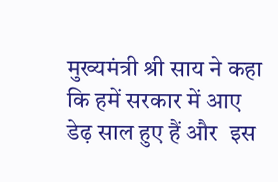मुख्यमंत्री श्री साय ने कहा कि हमें सरकार में आए डेढ़ साल हुए हैं और  इस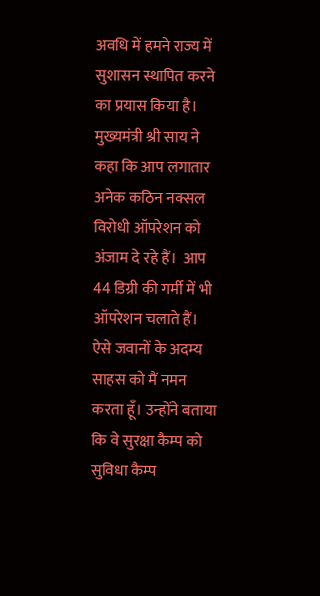अवधि में हमने राज्य में सुशासन स्थापित करने का प्रयास किया है। मुख्यमंत्री श्री साय ने कहा कि आप लगातार अनेक कठिन नक्सल विरोधी ऑपरेशन को अंजाम दे रहे हैं।  आप 44 डिग्री की गर्मी में भी ऑपरेशन चलाते हैं। ऐसे जवानों के अदम्य साहस को मैं नमन करता हूँ। उन्होंने बताया कि वे सुरक्षा कैम्प को सुविधा कैम्प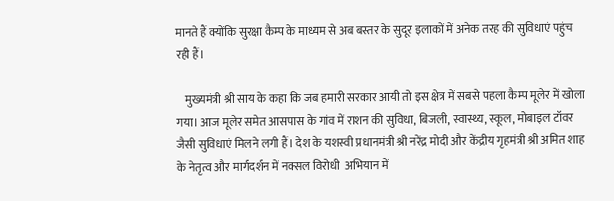मानते हैं क्योंकि सुरक्षा कैम्प के माध्यम से अब बस्तर के सुदूर इलाकों में अनेक तरह की सुविधाएं पहुंच रही हैं।

    मुख्यमंत्री श्री साय के कहा कि जब हमारी सरकार आयी तो इस क्षेत्र में सबसे पहला कैम्प मूलेर में खोला गया। आज मूलेर समेत आसपास के गांव में राशन की सुविधा, बिजली, स्वास्थ्य, स्कूल, मोबाइल टॉवर जैसी सुविधाएं मिलने लगी हैं। देश के यशस्वी प्रधानमंत्री श्री नरेंद्र मोदी और केंद्रीय गृहमंत्री श्री अमित शाह के नेतृत्व और मार्गदर्शन में नक्सल विरोधी  अभियान में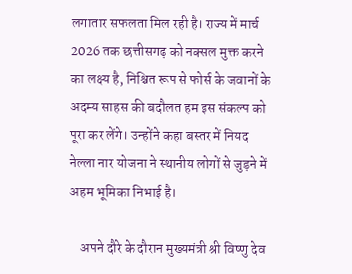लगातार सफलता मिल रही है। राज्य में मार्च 2026 तक छत्तीसगढ़ को नक्सल मुक्त करने का लक्ष्य है, निश्चित रूप से फोर्स के जवानों के अदम्य साहस की बदौलत हम इस संकल्प को पूरा कर लेंगे। उन्होंने कहा बस्तर में नियद नेल्ला नार योजना ने स्थानीय लोगों से जुड़ने में अहम भूमिका निभाई है।

    अपने दौरे के दौरान मुख्यमंत्री श्री विष्णु देव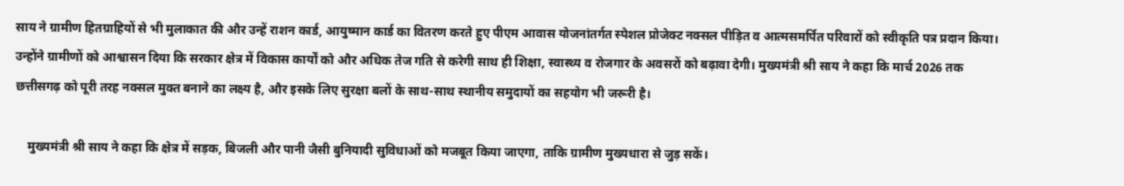साय ने ग्रामीण हितग्राहियों से भी मुलाकात की और उन्हें राशन कार्ड, आयुष्मान कार्ड का वितरण करते हुए पीएम आवास योजनांतर्गत स्पेशल प्रोजेक्ट नक्सल पीड़ित व आत्मसमर्पित परिवारों को स्वीकृति पत्र प्रदान किया। उन्होंने ग्रामीणों को आश्वासन दिया कि सरकार क्षेत्र में विकास कार्यों को और अधिक तेज गति से करेगी साथ ही शिक्षा, स्वास्थ्य व रोजगार के अवसरों को बढ़ावा देगी। मुख्यमंत्री श्री साय ने कहा कि मार्च 2026 तक छत्तीसगढ़ को पूरी तरह नक्सल मुक्त बनाने का लक्ष्य है, और इसके लिए सुरक्षा बलों के साथ-साथ स्थानीय समुदायों का सहयोग भी जरूरी है।

    मुख्यमंत्री श्री साय ने कहा कि क्षेत्र में सड़क, बिजली और पानी जैसी बुनियादी सुविधाओं को मजबूत किया जाएगा, ताकि ग्रामीण मुख्यधारा से जुड़ सकें।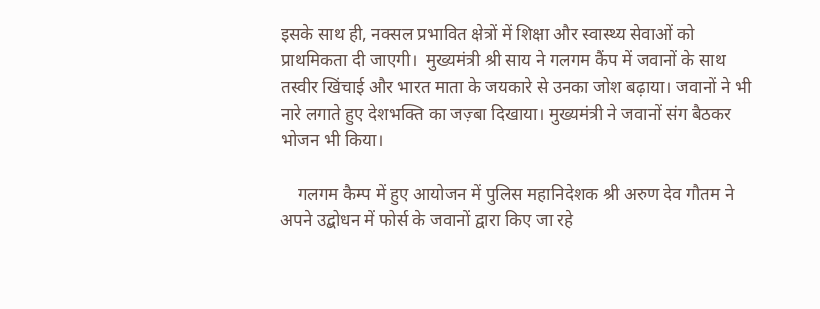इसके साथ ही, नक्सल प्रभावित क्षेत्रों में शिक्षा और स्वास्थ्य सेवाओं को प्राथमिकता दी जाएगी।  मुख्यमंत्री श्री साय ने गलगम कैंप में जवानों के साथ तस्वीर खिंचाई और भारत माता के जयकारे से उनका जोश बढ़ाया। जवानों ने भी नारे लगाते हुए देशभक्ति का जज़्बा दिखाया। मुख्यमंत्री ने जवानों संग बैठकर भोजन भी किया।

    गलगम कैम्प में हुए आयोजन में पुलिस महानिदेशक श्री अरुण देव गौतम ने अपने उद्बोधन में फोर्स के जवानों द्वारा किए जा रहे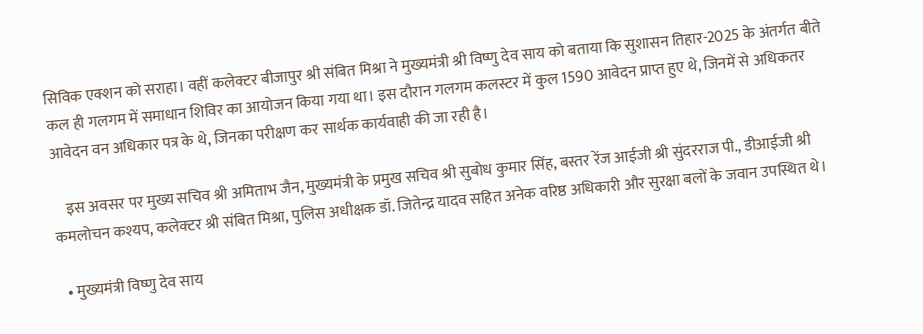सिविक एक्शन को सराहा। वहीं कलेक्टर बीजापुर श्री संबित मिश्रा ने मुख्यमंत्री श्री विष्णु देव साय को बताया कि सुशासन तिहार-2025 के अंतर्गत बीते कल ही गलगम में समाधान शिविर का आयोजन किया गया था। इस दौरान गलगम कलस्टर में कुल 1590 आवेदन प्राप्त हुए थे, जिनमें से अधिकतर आवेदन वन अधिकार पत्र के थे, जिनका परीक्षण कर सार्थक कार्यवाही की जा रही है।

    इस अवसर पर मुख्य सचिव श्री अमिताभ जैन, मुख्यमंत्री के प्रमुख सचिव श्री सुबोध कुमार सिंह, बस्तर रेंज आईजी श्री सुंदरराज पी., डीआईजी श्री कमलोचन कश्यप, कलेक्टर श्री संबित मिश्रा, पुलिस अधीक्षक डॉ. जितेन्द्र यादव सहित अनेक वरिष्ठ अधिकारी और सुरक्षा बलों के जवान उपस्थित थे।

  • मुख्यमंत्री विष्णु देव साय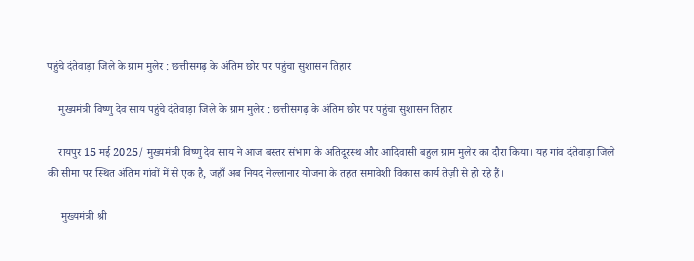पहुंचे दंतेवाड़ा जिले के ग्राम मुलेर : छत्तीसगढ़ के अंतिम छोर पर पहुंचा सुशासन तिहार

    मुख्यमंत्री विष्णु देव साय पहुंचे दंतेवाड़ा जिले के ग्राम मुलेर : छत्तीसगढ़ के अंतिम छोर पर पहुंचा सुशासन तिहार

    रायपुर 15 मई 2025/ मुख्यमंत्री विष्णु देव साय ने आज बस्तर संभाग के अतिदूरस्थ और आदिवासी बहुल ग्राम मुलेर का दौरा किया। यह गांव दंतेवाड़ा जिले की सीमा पर स्थित अंतिम गांवों में से एक है, जहाँ अब नियद नेल्लानार योजना के तहत समावेशी विकास कार्य तेज़ी से हो रहे हैं।

     मुख्यमंत्री श्री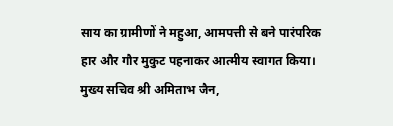साय का ग्रामीणों ने महुआ, आमपत्ती से बने पारंपरिक हार और गौर मुकुट पहनाकर आत्मीय स्वागत किया। मुख्य सचिव श्री अमिताभ जैन,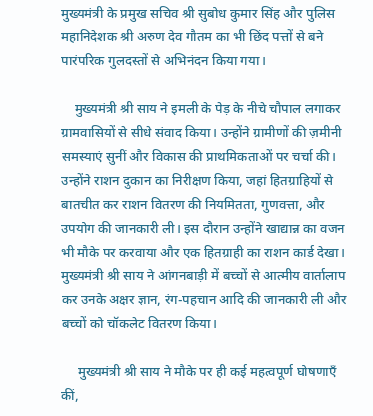मुख्यमंत्री के प्रमुख सचिव श्री सुबोध कुमार सिंह और पुलिस महानिदेशक श्री अरुण देव गौतम का भी छिंद पत्तों से बने पारंपरिक गुलदस्तों से अभिनंदन किया गया।

    मुख्यमंत्री श्री साय ने इमली के पेड़ के नीचे चौपाल लगाकर ग्रामवासियों से सीधे संवाद किया। उन्होंने ग्रामीणों की ज़मीनी समस्याएं सुनीं और विकास की प्राथमिकताओं पर चर्चा की। उन्होंने राशन दुकान का निरीक्षण किया, जहां हितग्राहियों से बातचीत कर राशन वितरण की नियमितता, गुणवत्ता, और उपयोग की जानकारी ली। इस दौरान उन्होंने खाद्यान्न का वजन भी मौके पर करवाया और एक हितग्राही का राशन कार्ड देखा। मुख्यमंत्री श्री साय ने आंगनबाड़ी में बच्चों से आत्मीय वार्तालाप कर उनके अक्षर ज्ञान, रंग-पहचान आदि की जानकारी ली और बच्चों को चॉकलेट वितरण किया।

     मुख्यमंत्री श्री साय ने मौके पर ही कई महत्वपूर्ण घोषणाएँ कीं,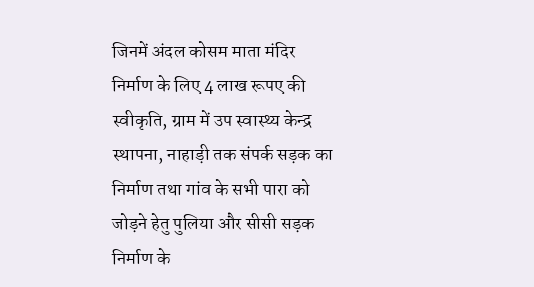जिनमें अंदल कोसम माता मंदिर निर्माण के लिए 4 लाख रूपए की स्वीकृति, ग्राम में उप स्वास्थ्य केन्द्र स्थापना, नाहाड़ी तक संपर्क सड़क का निर्माण तथा गांव के सभी पारा को जोड़ने हेतु पुलिया और सीसी सड़क निर्माण के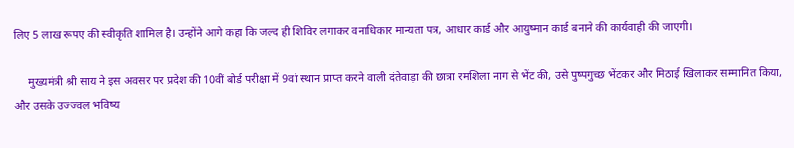लिए 5 लाख रूपए की स्वीकृति शामिल है। उन्होंने आगे कहा कि जल्द ही शिविर लगाकर वनाधिकार मान्यता पत्र, आधार कार्ड और आयुष्मान कार्ड बनाने की कार्यवाही की जाएगी।

     मुख्यमंत्री श्री साय ने इस अवसर पर प्रदेश की 10वीं बोर्ड परीक्षा में 9वां स्थान प्राप्त करने वाली दंतेवाड़ा की छात्रा रमशिला नाग से भेंट की, उसे पुष्पगुच्छ भेंटकर और मिठाई खिलाकर सम्मानित किया, और उसके उज्ज्वल भविष्य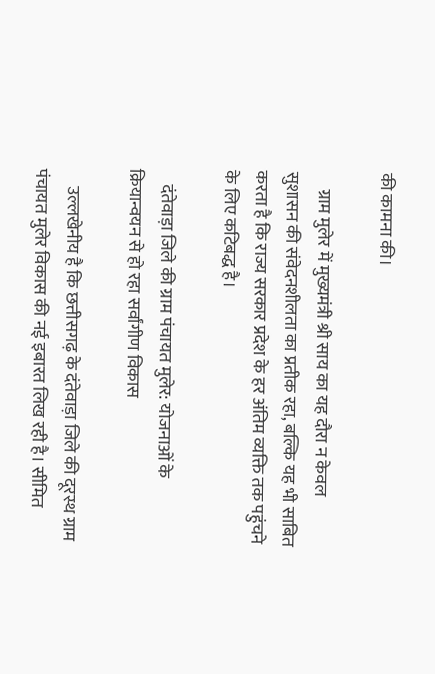की कामना की।

     ग्राम मुलेर में मुख्यमंत्री श्री साय का यह दौरा न केवल सुशासन की संवेदनशीलता का प्रतीक रहा, बल्कि यह भी साबित करता है कि राज्य सरकार प्रदेश के हर अंतिम व्यक्ति तक पहुंचने के लिए कटिबद्ध है।

    दंतेवाड़ा जिले की ग्राम पंचायत मुलेर: योजनाओं के क्रियान्वयन से हो रहा सर्वांगीण विकास

     उल्लखेनीय है कि छत्तीसगढ़ के दंतेवाड़ा जिले की दूरस्थ ग्राम पंचायत मुलेर विकास की नई इबारत लिख रही है। सीमित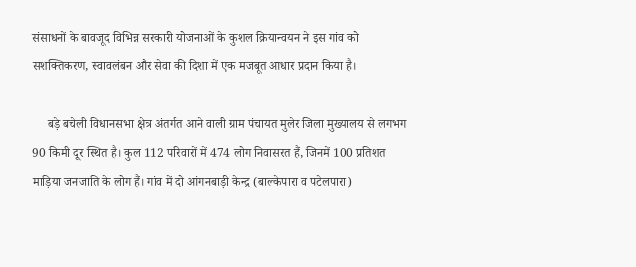संसाधनों के बावजूद विभिन्न सरकारी योजनाओं के कुशल क्रियान्वयन ने इस गांव को सशक्तिकरण, स्वावलंबन और सेवा की दिशा में एक मजबूत आधार प्रदान किया है।

     बड़े बचेली विधानसभा क्षेत्र अंतर्गत आने वाली ग्राम पंचायत मुलेर जिला मुख्यालय से लगभग 90 किमी दूर स्थित है। कुल 112 परिवारों में 474 लोग निवासरत हैं, जिनमें 100 प्रतिशत माड़िया जनजाति के लोग हैं। गांव में दो आंगनबाड़ी केन्द्र (बाल्केपारा व पटेलपारा)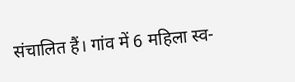संचालित हैं। गांव में 6 महिला स्व-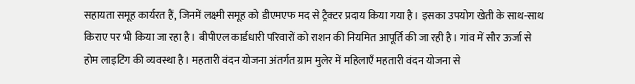सहायता समूह कार्यरत हैं, जिनमें लक्ष्मी समूह को डीएमएफ मद से ट्रैक्टर प्रदाय किया गया है। इसका उपयोग खेती के साथ-साथ किराए पर भी किया जा रहा है। बीपीएल कार्डधारी परिवारों को राशन की नियमित आपूर्ति की जा रही है। गांव में सौर ऊर्जा से होम लाइटिंग की व्यवस्था है। महतारी वंदन योजना अंतर्गत ग्राम मुलेर में महिलाएँ महतारी वंदन योजना से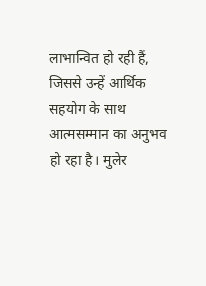लाभान्वित हो रही हैं, जिससे उन्हें आर्थिक सहयोग के साथ आत्मसम्मान का अनुभव हो रहा है। मुलेर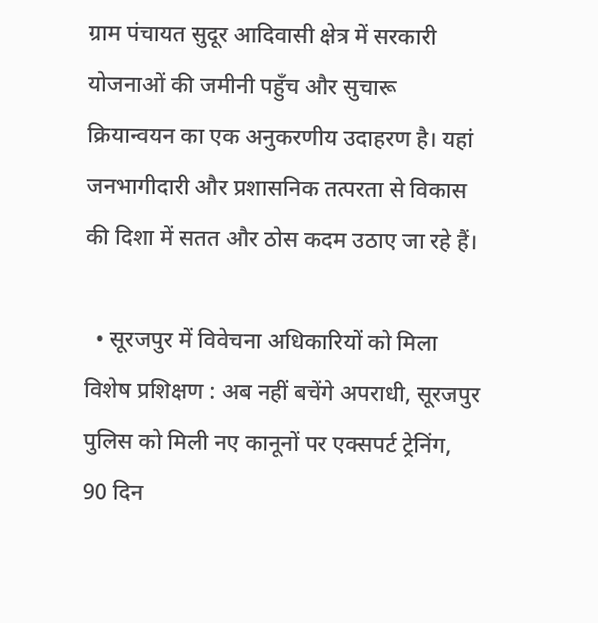ग्राम पंचायत सुदूर आदिवासी क्षेत्र में सरकारी योजनाओं की जमीनी पहुँच और सुचारू क्रियान्वयन का एक अनुकरणीय उदाहरण है। यहां जनभागीदारी और प्रशासनिक तत्परता से विकास की दिशा में सतत और ठोस कदम उठाए जा रहे हैं।

  • सूरजपुर में विवेचना अधिकारियों को मिला विशेष प्रशिक्षण : अब नहीं बचेंगे अपराधी, सूरजपुर पुलिस को मिली नए कानूनों पर एक्सपर्ट ट्रेनिंग, 90 दिन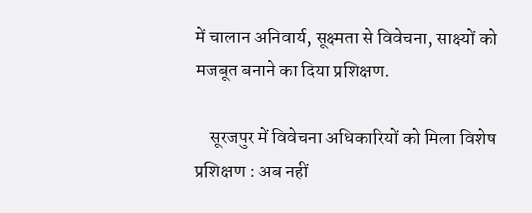में चालान अनिवार्य, सूक्ष्मता से विवेचना, साक्ष्यों को मजबूत बनाने का दिया प्रशिक्षण.

    सूरजपुर में विवेचना अधिकारियों को मिला विशेष प्रशिक्षण : अब नहीं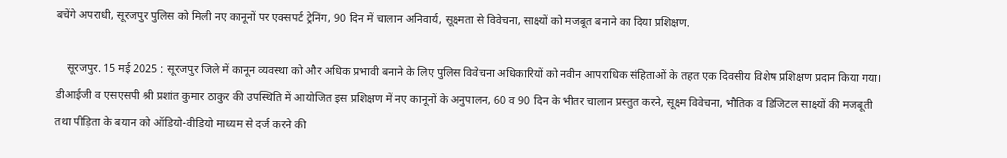बचेंगे अपराधी, सूरजपुर पुलिस को मिली नए कानूनों पर एक्सपर्ट ट्रेनिंग, 90 दिन में चालान अनिवार्य, सूक्ष्मता से विवेचना, साक्ष्यों को मजबूत बनाने का दिया प्रशिक्षण.

    सूरजपुर. 15 मई 2025 : सूरजपुर जिले में कानून व्यवस्था को और अधिक प्रभावी बनाने के लिए पुलिस विवेचना अधिकारियों को नवीन आपराधिक संहिताओं के तहत एक दिवसीय विशेष प्रशिक्षण प्रदान किया गया। डीआईजी व एसएसपी श्री प्रशांत कुमार ठाकुर की उपस्थिति में आयोजित इस प्रशिक्षण में नए कानूनों के अनुपालन, 60 व 90 दिन के भीतर चालान प्रस्तुत करने, सूक्ष्म विवेचना, भौतिक व डिजिटल साक्ष्यों की मजबूती तथा पीड़िता के बयान को ऑडियो-वीडियो माध्यम से दर्ज करने की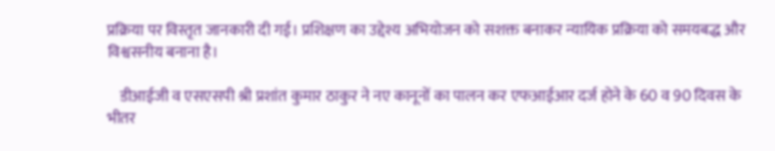प्रक्रिया पर विस्तृत जानकारी दी गई। प्रशिक्षण का उद्देश्य अभियोजन को सशक्त बनाकर न्यायिक प्रक्रिया को समयबद्ध और विश्वसनीय बनाना है।

    डीआईजी व एसएसपी श्री प्रशांत कुमार ठाकुर ने नए कानूनों का पालन कर एफआईआर दर्ज होने के 60 व 90 दिवस के भीतर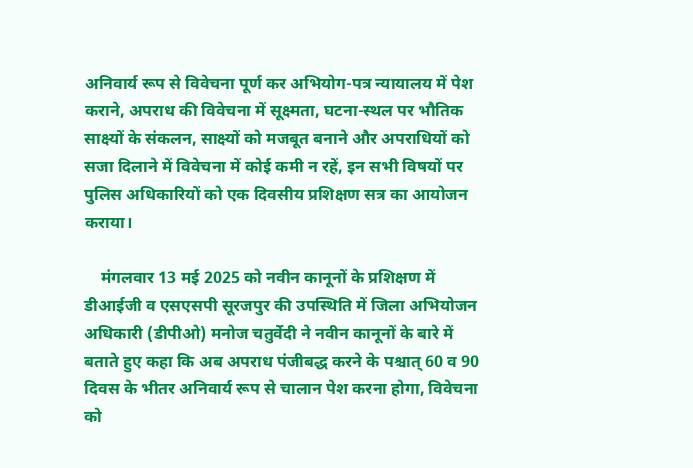अनिवार्य रूप से विवेचना पूर्ण कर अभियोग-पत्र न्यायालय में पेश कराने, अपराध की विवेचना में सूक्ष्मता, घटना-स्थल पर भौतिक साक्ष्यों के संकलन, साक्ष्यों को मजबूत बनाने और अपराधियों को सजा दिलाने में विवेचना में कोई कमी न रहें, इन सभी विषयों पर पुलिस अधिकारियों को एक दिवसीय प्रशिक्षण सत्र का आयोजन कराया।

    मंगलवार 13 मई 2025 को नवीन कानूनों के प्रशिक्षण में डीआईजी व एसएसपी सूरजपुर की उपस्थिति में जिला अभियोजन अधिकारी (डीपीओ) मनोज चतुर्वेदी ने नवीन कानूनों के बारे में बताते हुए कहा कि अब अपराध पंजीबद्ध करने के पश्चात् 60 व 90 दिवस के भीतर अनिवार्य रूप से चालान पेश करना होगा, विवेचना को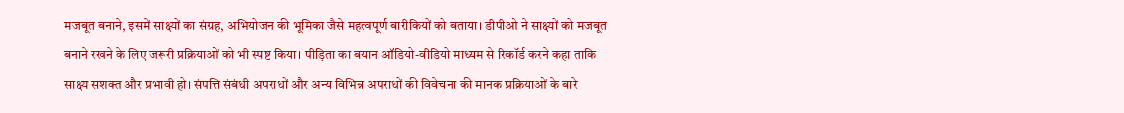मजबूत बनाने, इसमें साक्ष्यों का संग्रह, अभियोजन की भूमिका जैसे महत्वपूर्ण बारीकियों को बताया। डीपीओ ने साक्ष्यों को मजबूत बनाने रखने के लिए जरूरी प्रक्रियाओं को भी स्पष्ट किया। पीड़िता का बयान ऑडियो-वीडियो माध्यम से रिकॉर्ड करने कहा ताकि साक्ष्य सशक्त और प्रभावी हो। संपत्ति संबंधी अपराधों और अन्य विभिन्न अपराधों की विवेचना की मानक प्रक्रियाओं के बारे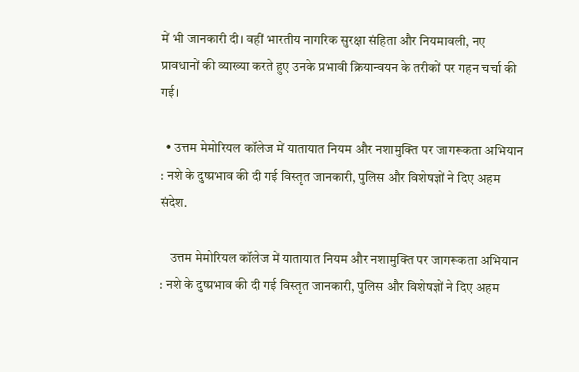में भी जानकारी दी। वहीं भारतीय नागरिक सुरक्षा संहिता और नियमावली, नए प्रावधानों की व्याख्या करते हुए उनके प्रभावी क्रियान्वयन के तरीकों पर गहन चर्चा की गई।

  • उत्तम मेमोरियल कॉलेज में यातायात नियम और नशामुक्ति पर जागरूकता अभियान : नशे के दुष्प्रभाव की दी गई विस्तृत जानकारी, पुलिस और विशेषज्ञों ने दिए अहम संदेश.

    उत्तम मेमोरियल कॉलेज में यातायात नियम और नशामुक्ति पर जागरूकता अभियान : नशे के दुष्प्रभाव की दी गई विस्तृत जानकारी, पुलिस और विशेषज्ञों ने दिए अहम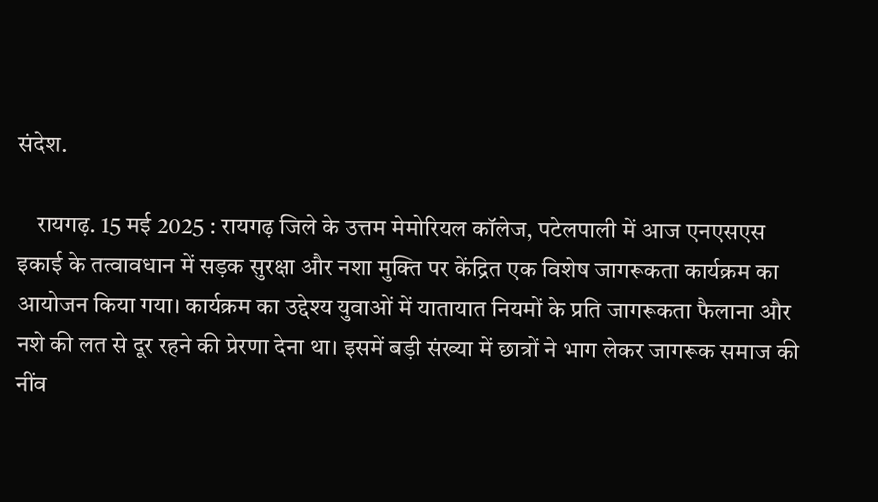संदेश.

    रायगढ़. 15 मई 2025 : रायगढ़ जिले के उत्तम मेमोरियल कॉलेज, पटेलपाली में आज एनएसएस इकाई के तत्वावधान में सड़क सुरक्षा और नशा मुक्ति पर केंद्रित एक विशेष जागरूकता कार्यक्रम का आयोजन किया गया। कार्यक्रम का उद्देश्य युवाओं में यातायात नियमों के प्रति जागरूकता फैलाना और नशे की लत से दूर रहने की प्रेरणा देना था। इसमें बड़ी संख्या में छात्रों ने भाग लेकर जागरूक समाज की नींव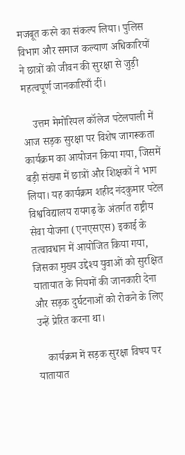मजबूत करने का संकल्प लिया। पुलिस विभाग और समाज कल्याण अधिकारियों ने छात्रों को जीवन की सुरक्षा से जुड़ी महत्वपूर्ण जानकारियाँ दीं।

    उत्तम मेमोरियल कॉलेज पटेलपाली में आज सड़क सुरक्षा पर विशेष जागरूकता कार्यक्रम का आयोजन किया गया, जिसमें बड़ी संख्या में छात्रों और शिक्षकों ने भाग लिया। यह कार्यक्रम शहीद नंदकुमार पटेल विश्वविद्यालय रायगढ़ के अंतर्गत राष्ट्रीय सेवा योजना (एनएसएस) इकाई के तत्वावधान में आयोजित किया गया, जिसका मुख्य उद्देश्य युवाओं को सुरक्षित यातायात के नियमों की जानकारी देना और सड़क दुर्घटनाओं को रोकने के लिए उन्हें प्रेरित करना था।

    कार्यक्रम में सड़क सुरक्षा विषय पर यातायात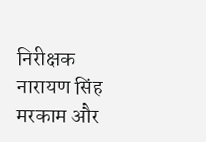निरीक्षक नारायण सिंह मरकाम और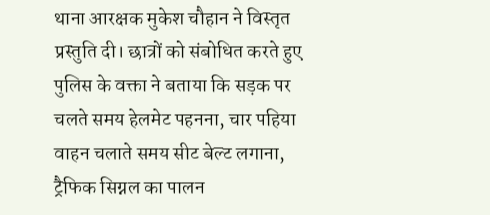थाना आरक्षक मुकेश चौहान ने विस्तृत प्रस्तुति दी। छात्रों को संबोधित करते हुए पुलिस के वक्ता ने बताया कि सड़क पर चलते समय हेलमेट पहनना, चार पहिया वाहन चलाते समय सीट बेल्ट लगाना, ट्रैफिक सिग्नल का पालन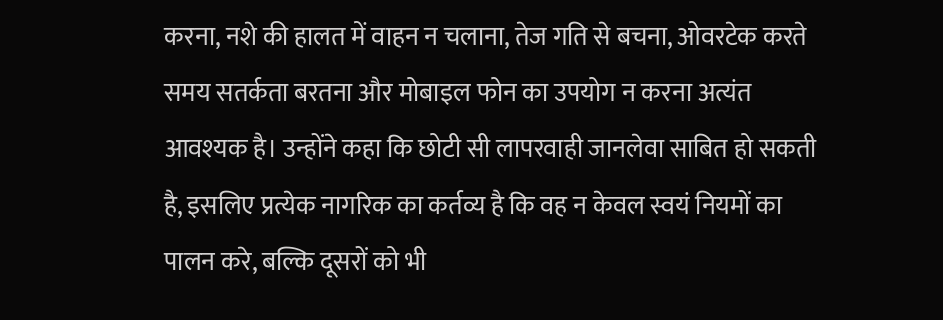करना, नशे की हालत में वाहन न चलाना, तेज गति से बचना, ओवरटेक करते समय सतर्कता बरतना और मोबाइल फोन का उपयोग न करना अत्यंत आवश्यक है। उन्होंने कहा कि छोटी सी लापरवाही जानलेवा साबित हो सकती है, इसलिए प्रत्येक नागरिक का कर्तव्य है कि वह न केवल स्वयं नियमों का पालन करे, बल्कि दूसरों को भी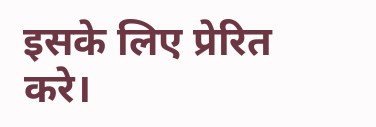इसके लिए प्रेरित करे।